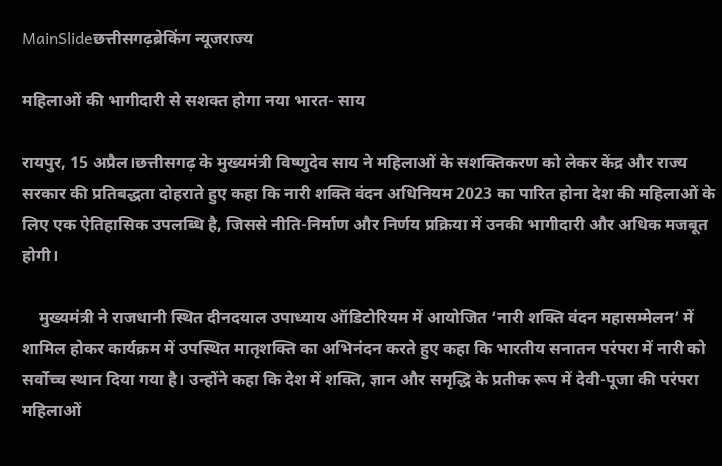MainSlideछत्तीसगढ़ब्रेकिंग न्यूजराज्य

महिलाओं की भागीदारी से सशक्त होगा नया भारत- साय

रायपुर, 15 अप्रैल।छत्तीसगढ़ के मुख्यमंत्री विष्णुदेव साय ने महिलाओं के सशक्तिकरण को लेकर केंद्र और राज्य सरकार की प्रतिबद्धता दोहराते हुए कहा कि नारी शक्ति वंदन अधिनियम 2023 का पारित होना देश की महिलाओं के लिए एक ऐतिहासिक उपलब्धि है, जिससे नीति-निर्माण और निर्णय प्रक्रिया में उनकी भागीदारी और अधिक मजबूत होगी।

    मुख्यमंत्री ने राजधानी स्थित दीनदयाल उपाध्याय ऑडिटोरियम में आयोजित ‘नारी शक्ति वंदन महासम्मेलन’ में शामिल होकर कार्यक्रम में उपस्थित मातृशक्ति का अभिनंदन करते हुए कहा कि भारतीय सनातन परंपरा में नारी को सर्वोच्च स्थान दिया गया है। उन्होंने कहा कि देश में शक्ति, ज्ञान और समृद्धि के प्रतीक रूप में देवी-पूजा की परंपरा महिलाओं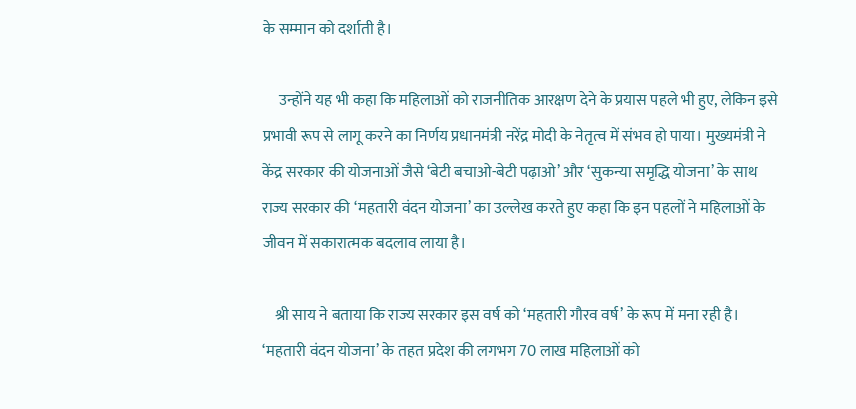के सम्मान को दर्शाती है।

     उन्होंने यह भी कहा कि महिलाओं को राजनीतिक आरक्षण देने के प्रयास पहले भी हुए, लेकिन इसे प्रभावी रूप से लागू करने का निर्णय प्रधानमंत्री नरेंद्र मोदी के नेतृत्व में संभव हो पाया। मुख्यमंत्री ने केंद्र सरकार की योजनाओं जैसे ‘बेटी बचाओ-बेटी पढ़ाओ’ और ‘सुकन्या समृद्धि योजना’ के साथ राज्य सरकार की ‘महतारी वंदन योजना’ का उल्लेख करते हुए कहा कि इन पहलों ने महिलाओं के जीवन में सकारात्मक बदलाव लाया है।

    श्री साय ने बताया कि राज्य सरकार इस वर्ष को ‘महतारी गौरव वर्ष’ के रूप में मना रही है। ‘महतारी वंदन योजना’ के तहत प्रदेश की लगभग 70 लाख महिलाओं को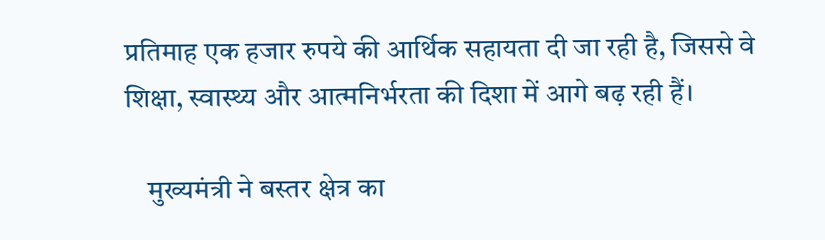प्रतिमाह एक हजार रुपये की आर्थिक सहायता दी जा रही है, जिससे वे शिक्षा, स्वास्थ्य और आत्मनिर्भरता की दिशा में आगे बढ़ रही हैं।

    मुख्यमंत्री ने बस्तर क्षेत्र का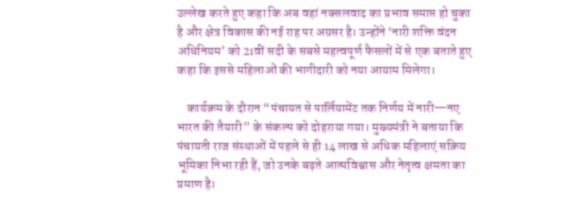उल्लेख करते हुए कहा कि अब वहां नक्सलवाद का प्रभाव समाप्त हो चुका है और क्षेत्र विकास की नई राह पर अग्रसर है। उन्होंने ‘नारी शक्ति वंदन अधिनियम’ को 21वीं सदी के सबसे महत्वपूर्ण फैसलों में से एक बताते हुए कहा कि इससे महिलाओं की भागीदारी को नया आयाम मिलेगा।

    कार्यक्रम के दौरान “पंचायत से पार्लियामेंट तक निर्णय में नारी—नए भारत की तैयारी” के संकल्प को दोहराया गया। मुख्यमंत्री ने बताया कि पंचायती राज संस्थाओं में पहले से ही 14 लाख से अधिक महिलाएं सक्रिय भूमिका निभा रही हैं, जो उनके बढ़ते आत्मविश्वास और नेतृत्व क्षमता का प्रमाण है।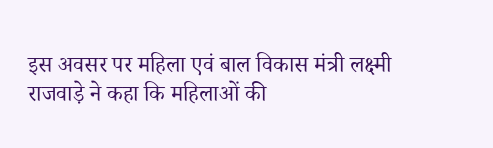इस अवसर पर महिला एवं बाल विकास मंत्री लक्ष्मी राजवाड़े ने कहा कि महिलाओं की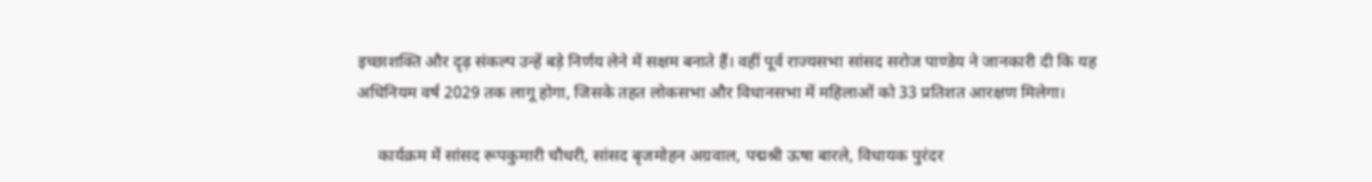इच्छाशक्ति और दृढ़ संकल्प उन्हें बड़े निर्णय लेने में सक्षम बनाते हैं। वहीं पूर्व राज्यसभा सांसद सरोज पाण्डेय ने जानकारी दी कि यह अधिनियम वर्ष 2029 तक लागू होगा, जिसके तहत लोकसभा और विधानसभा में महिलाओं को 33 प्रतिशत आरक्षण मिलेगा।

     कार्यक्रम में सांसद रूपकुमारी चौधरी, सांसद बृजमोहन अग्रवाल, पद्मश्री ऊषा बारले, विधायक पुरंदर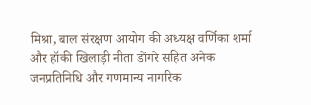मिश्रा, बाल संरक्षण आयोग की अध्यक्ष वर्णिका शर्मा और हॉकी खिलाड़ी नीता डोंगरे सहित अनेक जनप्रतिनिधि और गणमान्य नागरिक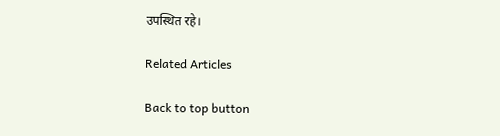उपस्थित रहे।

Related Articles

Back to top button